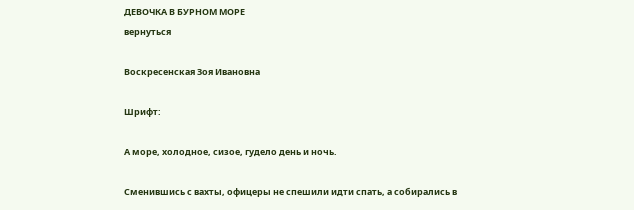ДЕВОЧКА В БУРНОМ МОРЕ
вернуться

Воскресенская Зоя Ивановна

Шрифт:

А море, холодное, сизое, гудело день и ночь.

Сменившись с вахты, офицеры не спешили идти спать, а собирались в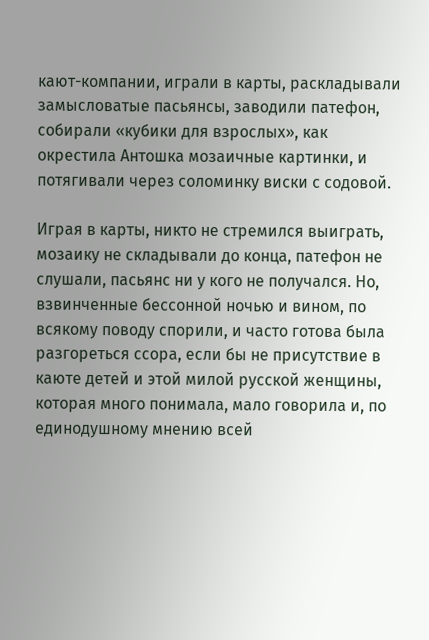кают-компании, играли в карты, раскладывали замысловатые пасьянсы, заводили патефон, собирали «кубики для взрослых», как окрестила Антошка мозаичные картинки, и потягивали через соломинку виски с содовой.

Играя в карты, никто не стремился выиграть, мозаику не складывали до конца, патефон не слушали, пасьянс ни у кого не получался. Но, взвинченные бессонной ночью и вином, по всякому поводу спорили, и часто готова была разгореться ссора, если бы не присутствие в каюте детей и этой милой русской женщины, которая много понимала, мало говорила и, по единодушному мнению всей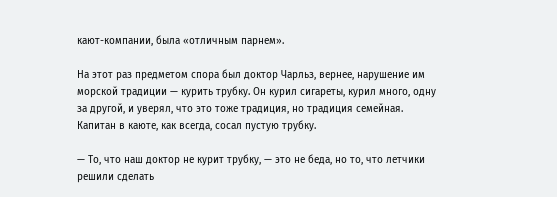кают-компании, была «отличным парнем».

На этот раз предметом спора был доктор Чарльз, вернее, нарушение им морской традиции — курить трубку. Он курил сигареты, курил много, одну за другой, и уверял, что это тоже традиция, но традиция семейная. Капитан в каюте, как всегда, сосал пустую трубку.

— То, что наш доктор не курит трубку, — это не беда, но то, что летчики решили сделать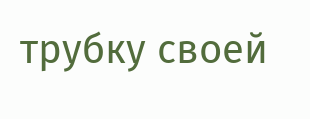трубку своей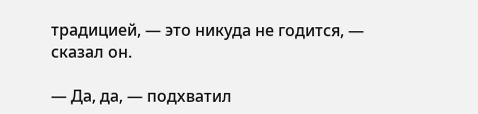традицией, — это никуда не годится, — сказал он.

— Да, да, — подхватил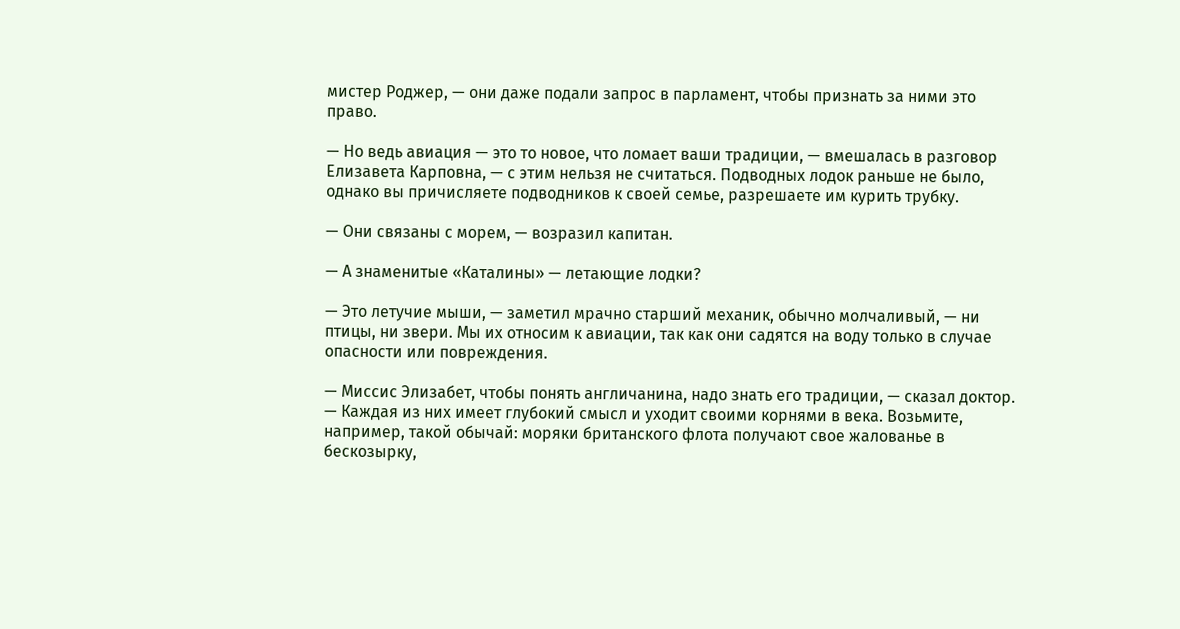мистер Роджер, — они даже подали запрос в парламент, чтобы признать за ними это право.

— Но ведь авиация — это то новое, что ломает ваши традиции, — вмешалась в разговор Елизавета Карповна, — с этим нельзя не считаться. Подводных лодок раньше не было, однако вы причисляете подводников к своей семье, разрешаете им курить трубку.

— Они связаны с морем, — возразил капитан.

— А знаменитые «Каталины» — летающие лодки?

— Это летучие мыши, — заметил мрачно старший механик, обычно молчаливый, — ни птицы, ни звери. Мы их относим к авиации, так как они садятся на воду только в случае опасности или повреждения.

— Миссис Элизабет, чтобы понять англичанина, надо знать его традиции, — сказал доктор. — Каждая из них имеет глубокий смысл и уходит своими корнями в века. Возьмите, например, такой обычай: моряки британского флота получают свое жалованье в бескозырку,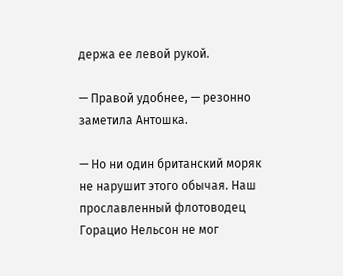держа ее левой рукой.

— Правой удобнее, — резонно заметила Антошка.

— Но ни один британский моряк не нарушит этого обычая. Наш прославленный флотоводец Горацио Нельсон не мог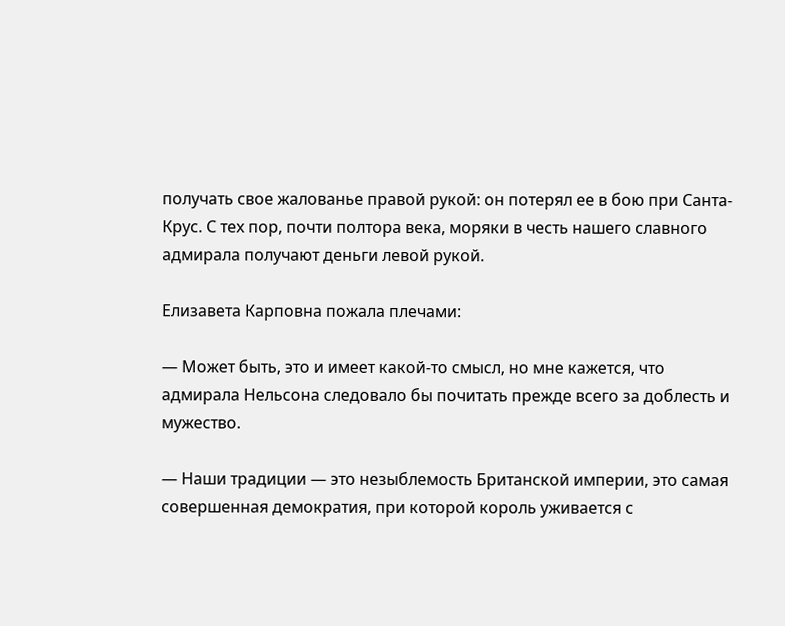получать свое жалованье правой рукой: он потерял ее в бою при Санта-Крус. С тех пор, почти полтора века, моряки в честь нашего славного адмирала получают деньги левой рукой.

Елизавета Карповна пожала плечами:

— Может быть, это и имеет какой-то смысл, но мне кажется, что адмирала Нельсона следовало бы почитать прежде всего за доблесть и мужество.

— Наши традиции — это незыблемость Британской империи, это самая совершенная демократия, при которой король уживается с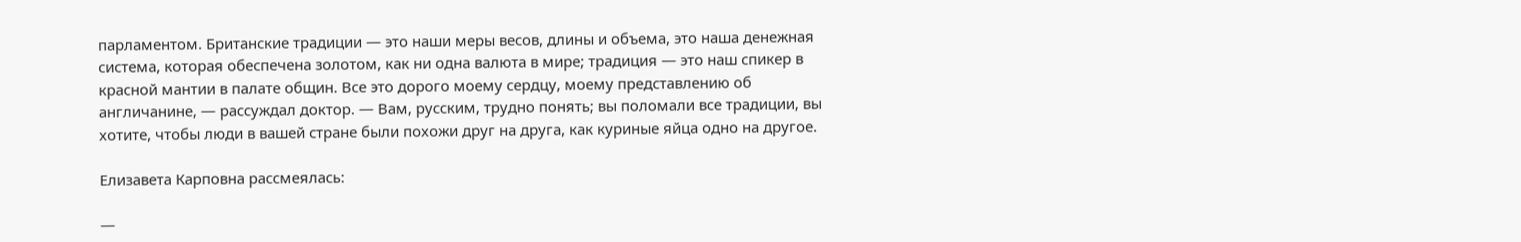парламентом. Британские традиции — это наши меры весов, длины и объема, это наша денежная система, которая обеспечена золотом, как ни одна валюта в мире; традиция — это наш спикер в красной мантии в палате общин. Все это дорого моему сердцу, моему представлению об англичанине, — рассуждал доктор. — Вам, русским, трудно понять; вы поломали все традиции, вы хотите, чтобы люди в вашей стране были похожи друг на друга, как куриные яйца одно на другое.

Елизавета Карповна рассмеялась:

—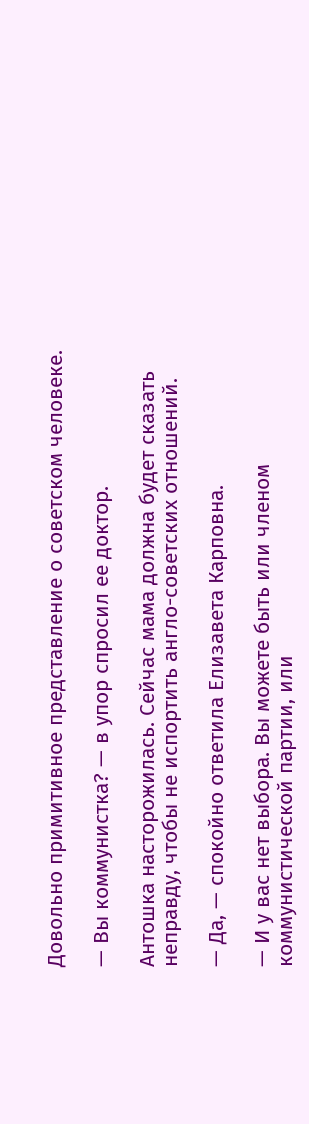Довольно примитивное представление о советском человеке.

— Вы коммунистка? — в упор спросил ее доктор.

Антошка насторожилась. Сейчас мама должна будет сказать неправду, чтобы не испортить англо-советских отношений.

— Да, — спокойно ответила Елизавета Карповна.

— И у вас нет выбора. Вы можете быть или членом коммунистической партии, или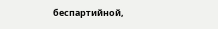беспартийной,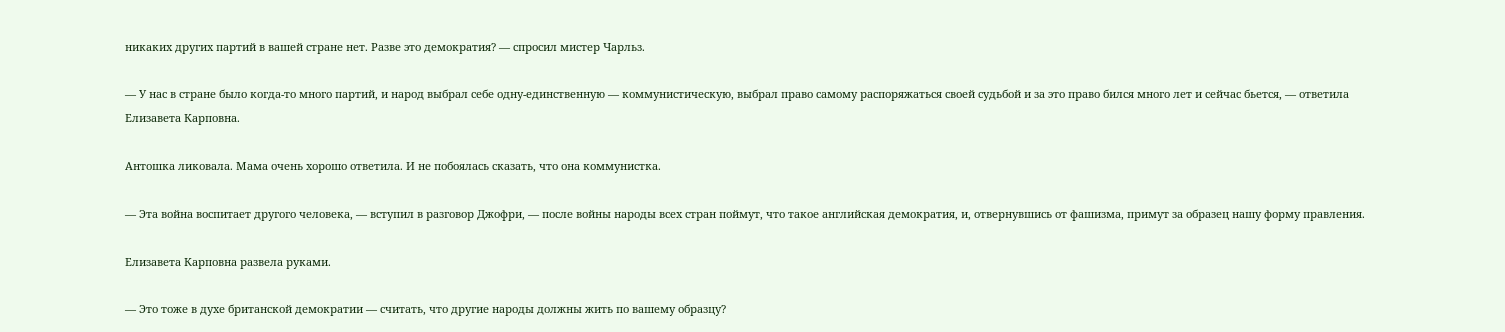никаких других партий в вашей стране нет. Разве это демократия? — спросил мистер Чарльз.

— У нас в стране было когда-то много партий, и народ выбрал себе одну-единственную — коммунистическую, выбрал право самому распоряжаться своей судьбой и за это право бился много лет и сейчас бьется, — ответила Елизавета Карповна.

Антошка ликовала. Мама очень хорошо ответила. И не побоялась сказать, что она коммунистка.

— Эта война воспитает другого человека, — вступил в разговор Джофри, — после войны народы всех стран поймут, что такое английская демократия, и, отвернувшись от фашизма, примут за образец нашу форму правления.

Елизавета Карповна развела руками.

— Это тоже в духе британской демократии — считать, что другие народы должны жить по вашему образцу?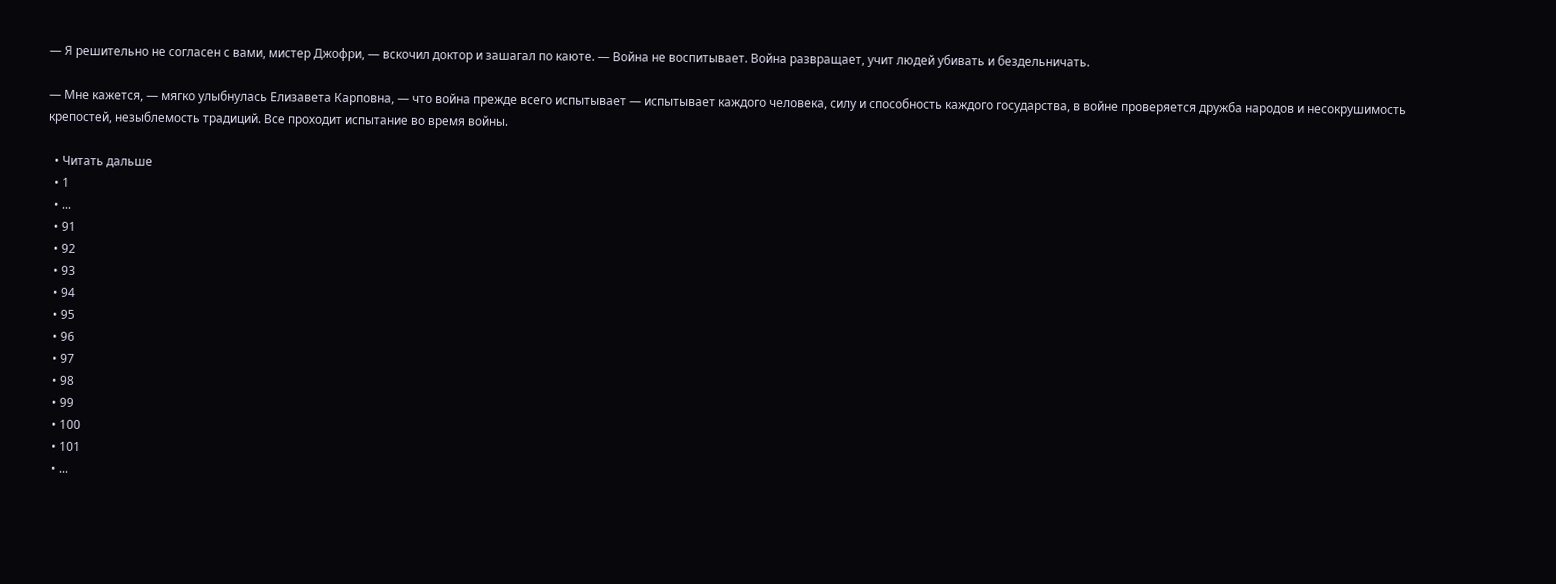— Я решительно не согласен с вами, мистер Джофри, — вскочил доктор и зашагал по каюте. — Война не воспитывает. Война развращает, учит людей убивать и бездельничать.

— Мне кажется, — мягко улыбнулась Елизавета Карповна, — что война прежде всего испытывает — испытывает каждого человека, силу и способность каждого государства, в войне проверяется дружба народов и несокрушимость крепостей, незыблемость традиций. Все проходит испытание во время войны.

  • Читать дальше
  • 1
  • ...
  • 91
  • 92
  • 93
  • 94
  • 95
  • 96
  • 97
  • 98
  • 99
  • 100
  • 101
  • ...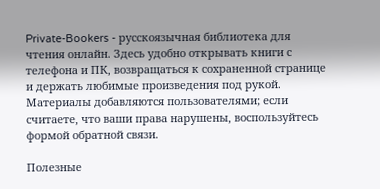Private-Bookers - русскоязычная библиотека для чтения онлайн. Здесь удобно открывать книги с телефона и ПК, возвращаться к сохраненной странице и держать любимые произведения под рукой. Материалы добавляются пользователями; если считаете, что ваши права нарушены, воспользуйтесь формой обратной связи.

Полезные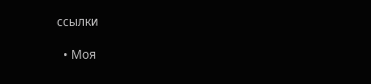ссылки

  • Моя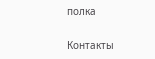полка

Контакты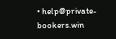• help@private-bookers.win